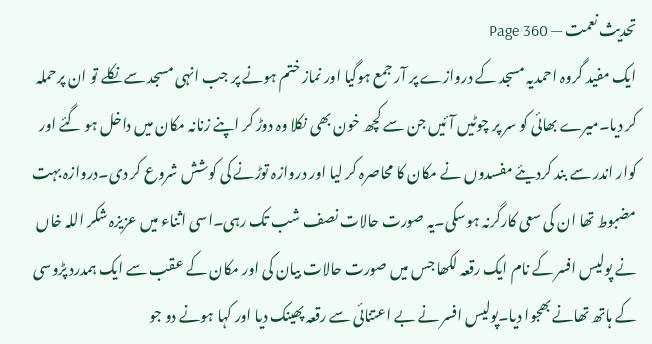تحدیث نعمت — Page 360
ایک مفید گروہ احمدیہ مسجد کے دروازے پر آر جمع ہوگیا اور نماز ختم ہونے پر جب انہی مسجد سے نکلے تو ان پرحملہ کر دیا۔میرے بھائی کو سر پر چوٹیں آئیں جن سے کچھ خون بھی نکلا وہ دوڑ کر اپنے زنانہ مکان میں داخل ہو گئے اور کوار اندر سے بند کردیئے مفسدوں نے مکان کا محاصرہ کر لیا اور دروازہ توڑنے کی کوشش شروع کر دی۔دروازہ بہت مضبوط تھا ان کی سعی کارگرنہ ہوسکی۔یہ صورت حالات نصف شب تک رہی۔اسی اثناء میں عزیزہ شکر اللہ خاں نے پولیس افسر کے نام ایک رقعہ لکھا جس میں صورت حالات بیان کی اور مکان کے عقب سے ایک ہمدرد پڑوسی کے ہاتھ تھانے بھجوا دیا۔پولیس افسر نے بے اعتنائی سے رقعہ پھینک دیا اور کہا ہونے دو جو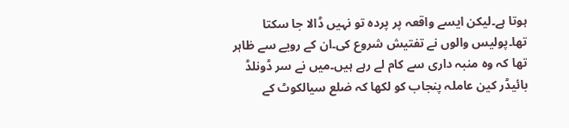ہوتا ہے۔لیکن ایسے واقعہ پر پردہ تو نہیں ڈالا جا سکتا تھا۔پولیس والوں نے تفتیش شروع کی۔ان کے رویے سے ظاہر تھا کہ وہ منبہ داری سے کام لے رہے ہیں۔میں نے سر ڈونلڈ بائیڈر کین عاملہ پنجاب کو لکھا کہ ضلع سیالکوٹ کے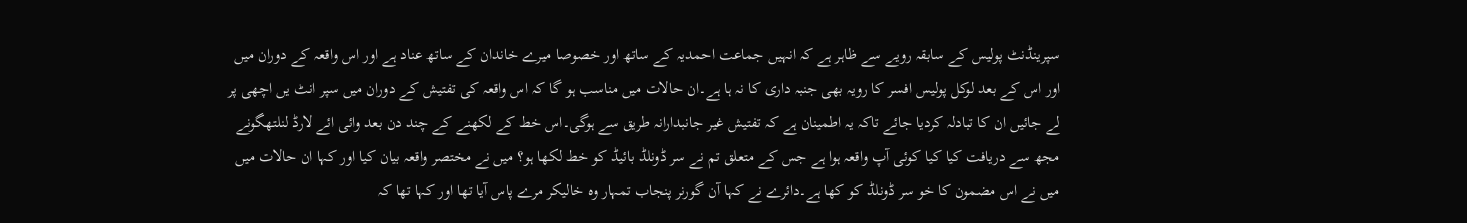سپرینڈنٹ پولیس کے سابقہ رویے سے ظاہر ہے کہ انہیں جماعت احمدیہ کے ساتھ اور خصوصا میرے خاندان کے ساتھ عناد ہے اور اس واقعہ کے دوران میں اور اس کے بعد لوکل پولیس افسر کا رویہ بھی جنبہ داری کا نہ ہا ہے۔ان حالات میں مناسب ہو گا کہ اس واقعہ کی تفتیش کے دوران میں سپر انٹ یں اچھی پر لے جائیں ان کا تبادلہ کردیا جائے تاکہ یہ اطمینان ہے کہ تفتیش غیر جانبدارانہ طریق سے ہوگی۔اس خط کے لکھنے کے چند دن بعد وائی ائے لارڈ لنلتھگونے مجھ سے دریافت کیا کیا کوئی آپ واقعہ ہوا ہے جس کے متعلق تم نے سر ڈونلڈ بائیڈ کو خط لکھا ہو؟ میں نے مختصر واقعہ بیان کیا اور کہا ان حالات میں میں نے اس مضمون کا خو سر ڈونلڈ کو کھا ہے۔دائرے نے کہا آن گورنر پنجاب تمہار وہ خالیکر مرے پاس آیا تھا اور کہا تھا کہ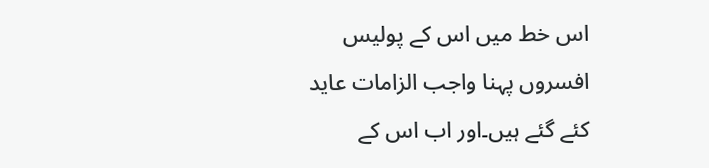اس خط میں اس کے پولیس افسروں پہنا واجب الزامات عاید کئے گئے ہیں۔اور اب اس کے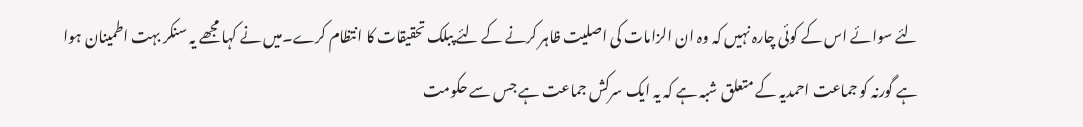لئے سوائے اس کے کوئی چارہ نہیں کہ وہ ان الزامات کی اصلیت ظاہر کرنے کے لئے پبلک تحقیقات کا انتظام کرے۔میں نے کہا مجھے یہ سنکر بہت اطمینان ہوا ہے گورنہ کو جماعت احمدیہ کے متعلق شبہ ہے کہ یہ ایک سرکش جماعت ہے جس سے حکومت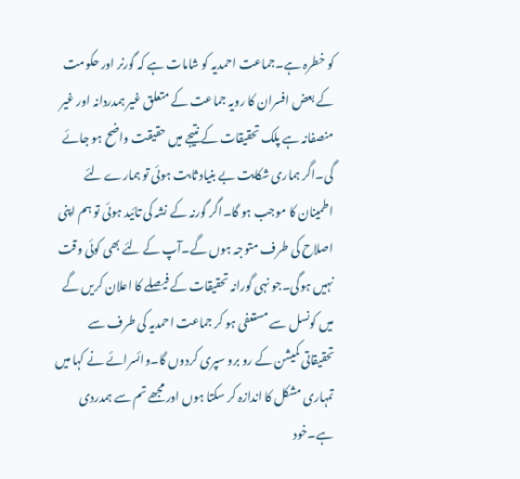کو خطرہ ہے۔جماعت احمدیہ کو شامات ہے کہ گورنر اور حکومت کے بعض افسران کا رویہ جماعت کے متعلق غیر ہمدردانہ اور غیر منصفانہ ہے پلک تحقیقات کے نتیجے میں حقیقت واضح ہو جائے گی۔اگر ہماری شکایت بے بنیاد ثابت ہوئی تو ہمارے لئے اطمینان کا موجب ہو گا۔اگر گورنہ کے نشہ کی تائید ہوئی تو ہم اپنی اصلاح کی طرف متوجہ ہوں گے۔آپ کے لئے بھی کوئی وقت نہیں ہوگی۔جو نہی گورانہ تحقیقات کے فیصلے کا اعلان کریں گے میں کونسل سے مستعفی ہو کر جماعت احمدیہ کی طرف سے تحقیقاتی کمیشن کے رو برو سپری کردوں گا۔وائسرائے نے کہا میں تمہاری مشکل کا اندازہ کر سکتا ہوں اور مجھے تم سے ہمدردی ہے۔خود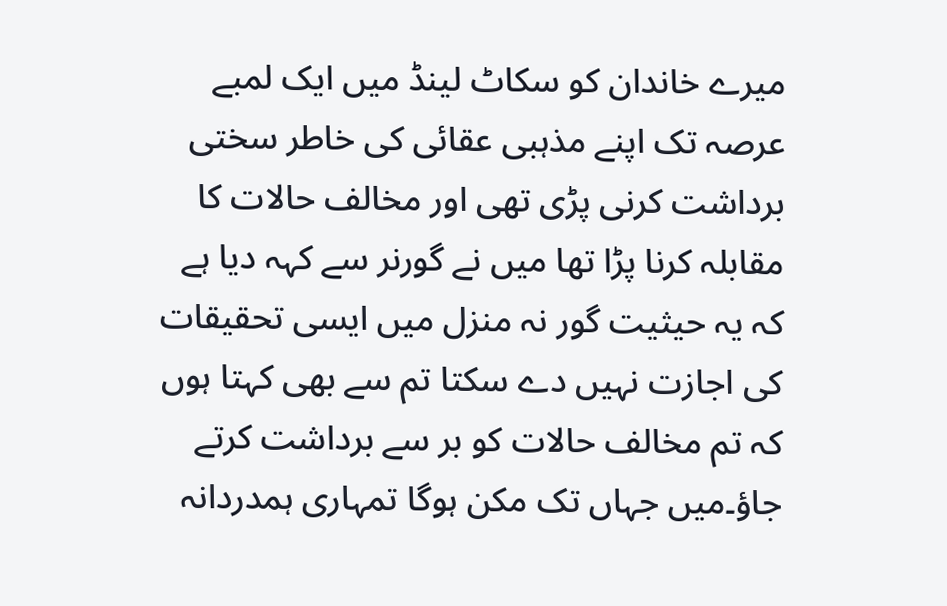میرے خاندان کو سکاٹ لینڈ میں ایک لمبے عرصہ تک اپنے مذہبی عقائی کی خاطر سختی برداشت کرنی پڑی تھی اور مخالف حالات کا مقابلہ کرنا پڑا تھا میں نے گورنر سے کہہ دیا ہے کہ یہ حیثیت گور نہ منزل میں ایسی تحقیقات کی اجازت نہیں دے سکتا تم سے بھی کہتا ہوں کہ تم مخالف حالات کو بر سے برداشت کرتے جاؤ۔میں جہاں تک مکن ہوگا تمہاری ہمدردانہ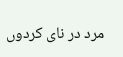مرد در نای کردوں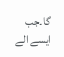گا۔جب ایسے الے